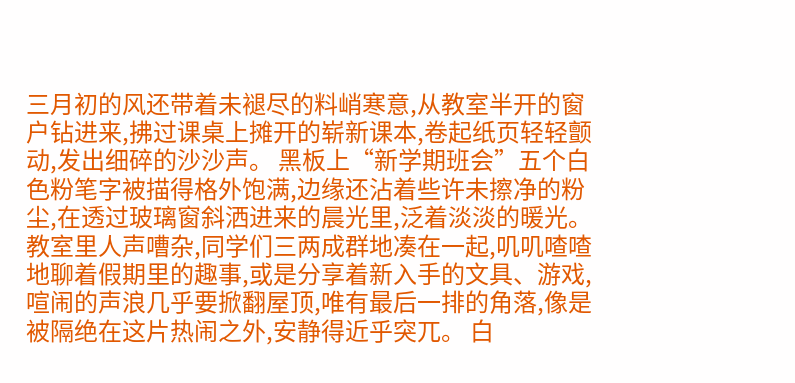三月初的风还带着未褪尽的料峭寒意,从教室半开的窗户钻进来,拂过课桌上摊开的崭新课本,卷起纸页轻轻颤动,发出细碎的沙沙声。 黑板上“新学期班会”五个白色粉笔字被描得格外饱满,边缘还沾着些许未擦净的粉尘,在透过玻璃窗斜洒进来的晨光里,泛着淡淡的暖光。 教室里人声嘈杂,同学们三两成群地凑在一起,叽叽喳喳地聊着假期里的趣事,或是分享着新入手的文具、游戏,喧闹的声浪几乎要掀翻屋顶,唯有最后一排的角落,像是被隔绝在这片热闹之外,安静得近乎突兀。 白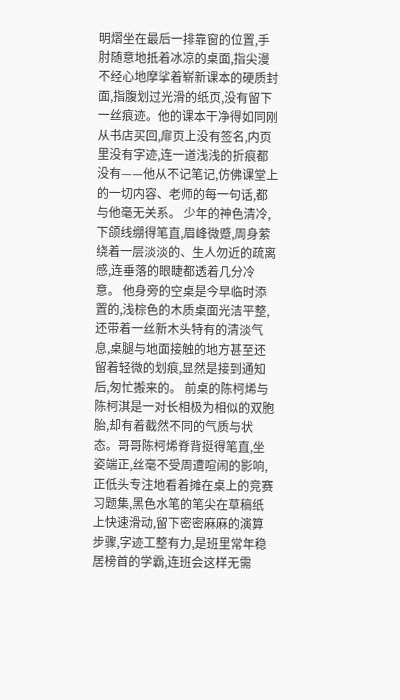明熠坐在最后一排靠窗的位置,手肘随意地抵着冰凉的桌面,指尖漫不经心地摩挲着崭新课本的硬质封面,指腹划过光滑的纸页,没有留下一丝痕迹。他的课本干净得如同刚从书店买回,扉页上没有签名,内页里没有字迹,连一道浅浅的折痕都没有——他从不记笔记,仿佛课堂上的一切内容、老师的每一句话,都与他毫无关系。 少年的神色清冷,下颌线绷得笔直,眉峰微蹙,周身萦绕着一层淡淡的、生人勿近的疏离感,连垂落的眼睫都透着几分冷意。 他身旁的空桌是今早临时添置的,浅棕色的木质桌面光洁平整,还带着一丝新木头特有的清淡气息,桌腿与地面接触的地方甚至还留着轻微的划痕,显然是接到通知后,匆忙搬来的。 前桌的陈柯烯与陈柯淇是一对长相极为相似的双胞胎,却有着截然不同的气质与状态。哥哥陈柯烯脊背挺得笔直,坐姿端正,丝毫不受周遭喧闹的影响,正低头专注地看着摊在桌上的竞赛习题集,黑色水笔的笔尖在草稿纸上快速滑动,留下密密麻麻的演算步骤,字迹工整有力,是班里常年稳居榜首的学霸,连班会这样无需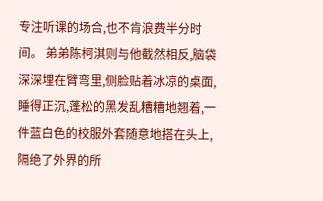专注听课的场合,也不肯浪费半分时间。 弟弟陈柯淇则与他截然相反,脑袋深深埋在臂弯里,侧脸贴着冰凉的桌面,睡得正沉,蓬松的黑发乱糟糟地翘着,一件蓝白色的校服外套随意地搭在头上,隔绝了外界的所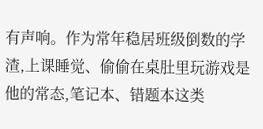有声响。作为常年稳居班级倒数的学渣,上课睡觉、偷偷在桌肚里玩游戏是他的常态,笔记本、错题本这类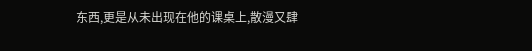东西,更是从未出现在他的课桌上,散漫又肆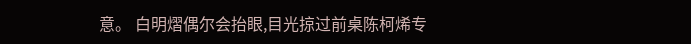意。 白明熠偶尔会抬眼,目光掠过前桌陈柯烯专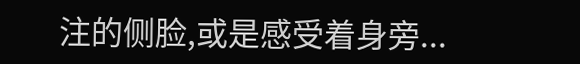注的侧脸,或是感受着身旁...